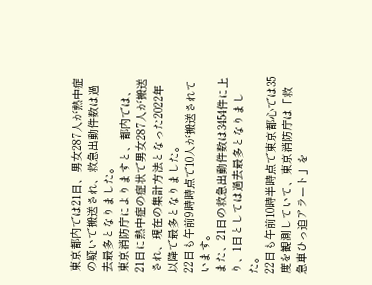東京都内では21日、男女287人が熱中症の疑いで搬送され、救急出動件数は過去最多となりました。
東京消防庁によりますと、都内では、21日に熱中症の症状で男女287人が搬送され、現在の集計方法となった2022年以降で最多となりました。
22日も午前9時時点で10人が搬送されています。
また、21日の救急出動件数は3454件に上り、1日としては過去最多となりました。
22日も午前10時半時点で東京都心では35度を観測していて、東京消防庁は「救急車ひっ迫アラート」を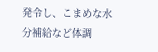発令し、こまめな水分補給など体調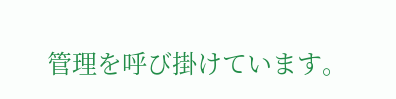管理を呼び掛けています。